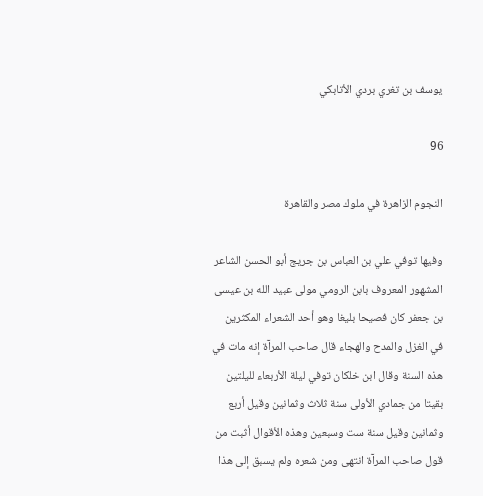يوسف بن تغري بردي الأتابكي

96

النجوم الزاهرة في ملوك مصر والقاهرة

وفيها توفي علي بن العباس بن جريج أبو الحسن الشاعر المشهور المعروف بابن الرومي مولى عبيد الله بن عيسى بن جعفر كان فصيحا بليغا وهو أحد الشعراء المكثرين في الغزل والمدح والهجاء قال صاحب المرآة إنه مات في هذه السنة وقال ابن خلكان توفي ليلة الأربعاء لليلتين بقيتا من جمادي الأولى سنة ثلاث وثمانين وقيل أربع وثمانين وقيل سنة ست وسبعين وهذه الأقوال أثبت من قول صاحب المرآة انتهى ومن شعره ولم يسبق إلى هذا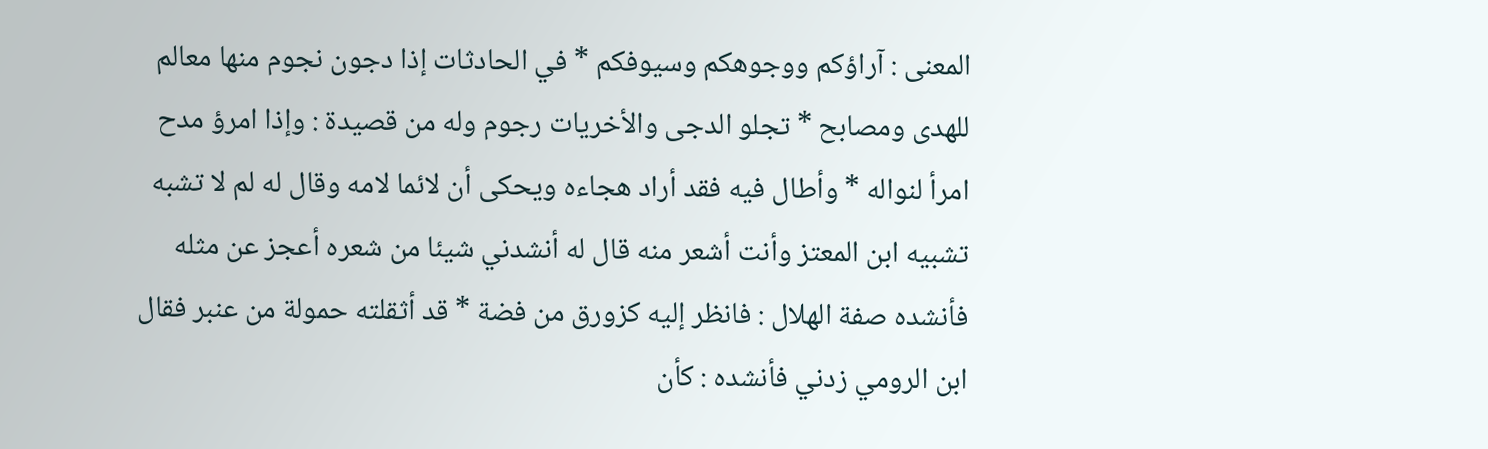المعنى : آراؤكم ووجوهكم وسيوفكم * في الحادثات إذا دجون نجوم منها معالم للهدى ومصابح * تجلو الدجى والأخريات رجوم وله من قصيدة : وإذا امرؤ مدح امرأ لنواله * وأطال فيه فقد أراد هجاءه ويحكى أن لائما لامه وقال له لم لا تشبه تشبيه ابن المعتز وأنت أشعر منه قال له أنشدني شيئا من شعره أعجز عن مثله فأنشده صفة الهلال : فانظر إليه كزورق من فضة * قد أثقلته حمولة من عنبر فقال ابن الرومي زدني فأنشده : كأن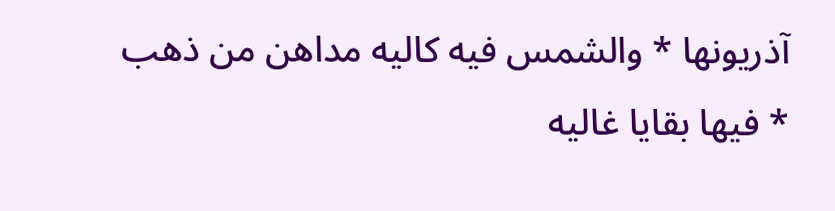آذريونها * والشمس فيه كاليه مداهن من ذهب * فيها بقايا غاليه